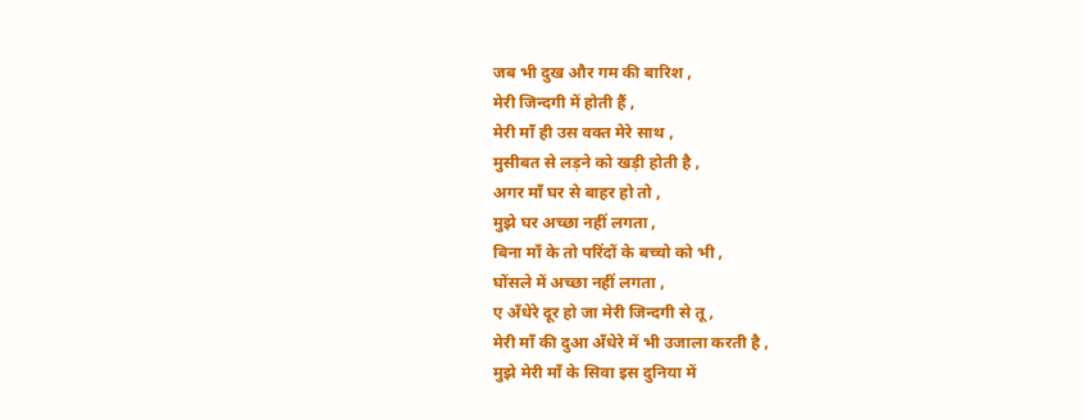जब भी दुख और गम की बारिश ,
मेरी जिन्दगी में होती हैं ,
मेरी माँ ही उस वक्त मेरे साथ ,
मुसीबत से लड़ने को खड़ी होती है ,
अगर माँ घर से बाहर हो तो ,
मुझे घर अच्छा नहीं लगता ,
बिना माँ के तो परिंदों के बच्चो को भी ,
घोंसले में अच्छा नहीं लगता ,
ए अँधेरे दूर हो जा मेरी जिन्दगी से तू ,
मेरी माँ की दुआ अँधेरे में भी उजाला करती है ,
मुझे मेरी माँ के सिवा इस दुनिया में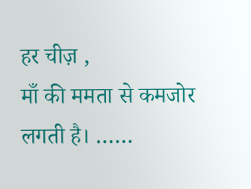हर चीज़ ,
माँ की ममता से कमजोर लगती है। ……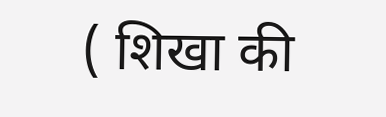( शिखा की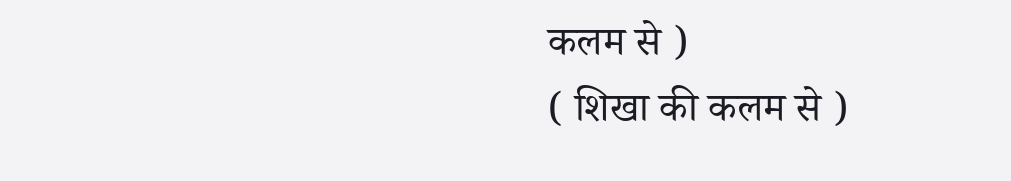कलम से )
( शिखा की कलम से )